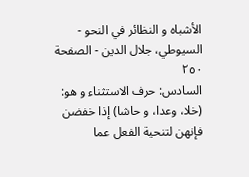الأشباه و النظائر في النحو - السيوطي، جلال الدين - الصفحة ٢٥٠
السادس: حرف الاستثناء و هو: (خلا، وعدا، و حاشا) إذا خفضن فإنهن لتنحية الفعل عما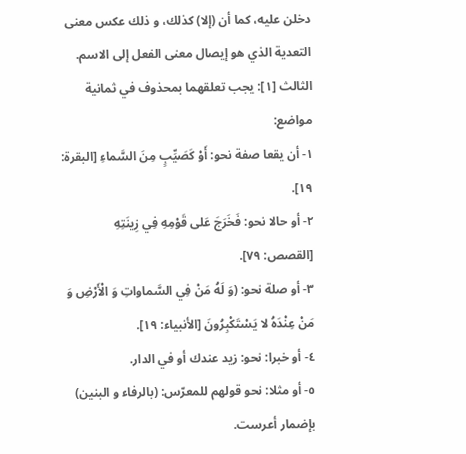دخلن عليه، كما أن (إلا) كذلك، و ذلك عكس معنى التعدية الذي هو إيصال معنى الفعل إلى الاسم.
الثالث [١]: يجب تعلقهما بمحذوف في ثمانية مواضع:
١- أن يقعا صفة نحو: أَوْ كَصَيِّبٍ مِنَ السَّماءِ [البقرة: ١٩].
٢- أو حالا نحو: فَخَرَجَ عَلى قَوْمِهِ فِي زِينَتِهِ [القصص: ٧٩].
٣- أو صلة نحو: (وَ لَهُ مَنْ فِي السَّماواتِ وَ الْأَرْضِ وَ مَنْ عِنْدَهُ لا يَسْتَكْبِرُونَ [الأنبياء: ١٩].
٤- أو خبرا: نحو: زيد عندك أو في الدار.
٥- أو مثلا: نحو قولهم للمعرّس: (بالرفاء و البنين) بإضمار أعرست.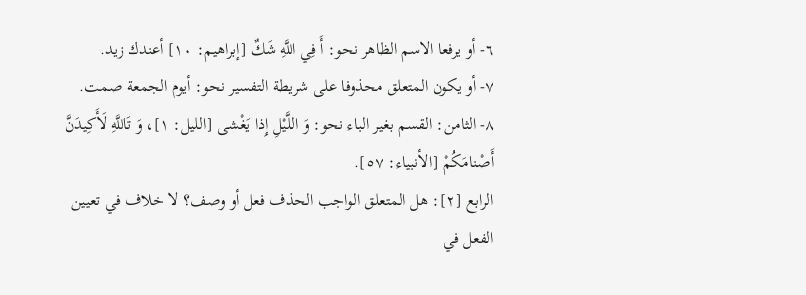٦- أو يرفعا الاسم الظاهر نحو: أَ فِي اللَّهِ شَكٌ [إبراهيم: ١٠] أعندك زيد.
٧- أو يكون المتعلق محذوفا على شريطة التفسير نحو: أيوم الجمعة صمت.
٨- الثامن: القسم بغير الباء نحو: وَ اللَّيْلِ إِذا يَغْشى [الليل: ١]، وَ تَاللَّهِ لَأَكِيدَنَّ أَصْنامَكُمْ [الأنبياء: ٥٧].
الرابع [٢]: هل المتعلق الواجب الحذف فعل أو وصف؟ لا خلاف في تعيين الفعل في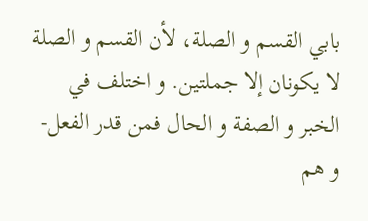بابي القسم و الصلة، لأن القسم و الصلة لا يكونان إلا جملتين. و اختلف في الخبر و الصفة و الحال فمن قدر الفعل- و هم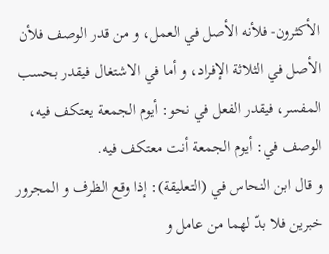الأكثرون- فلأنه الأصل في العمل، و من قدر الوصف فلأن الأصل في الثلاثة الإفراد، و أما في الاشتغال فيقدر بحسب المفسر، فيقدر الفعل في نحو: أيوم الجمعة يعتكف فيه، الوصف في: أيوم الجمعة أنت معتكف فيه.
و قال ابن النحاس في (التعليقة): إذا وقع الظرف و المجرور خبرين فلا بدّ لهما من عامل و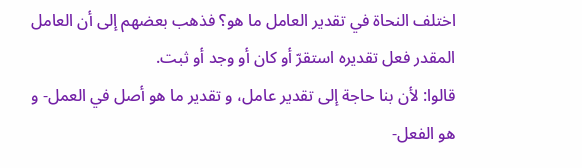اختلف النحاة في تقدير العامل ما هو؟ فذهب بعضهم إلى أن العامل المقدر فعل تقديره استقرّ أو كان أو وجد أو ثبت.
قالوا: لأن بنا حاجة إلى تقدير عامل، و تقدير ما هو أصل في العمل- و هو الفعل-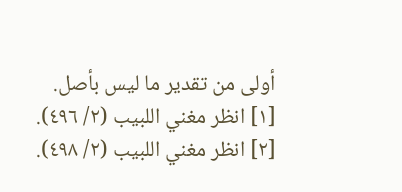أولى من تقدير ما ليس بأصل.
[١] انظر مغني اللبيب (٢/ ٤٩٦).
[٢] انظر مغني اللبيب (٢/ ٤٩٨).